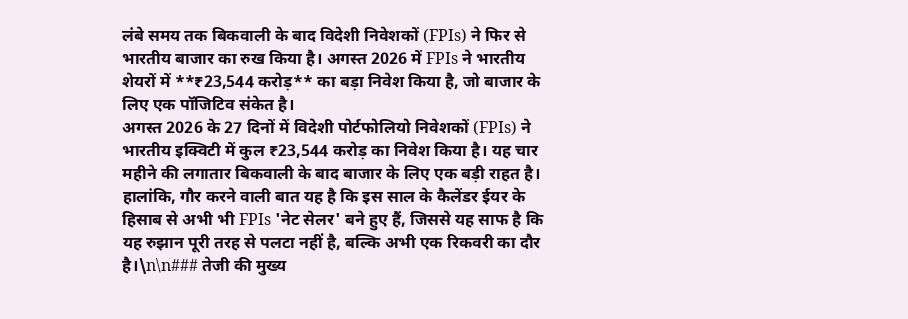लंबे समय तक बिकवाली के बाद विदेशी निवेशकों (FPIs) ने फिर से भारतीय बाजार का रुख किया है। अगस्त 2026 में FPIs ने भारतीय शेयरों में **₹23,544 करोड़** का बड़ा निवेश किया है, जो बाजार के लिए एक पॉजिटिव संकेत है।
अगस्त 2026 के 27 दिनों में विदेशी पोर्टफोलियो निवेशकों (FPIs) ने भारतीय इक्विटी में कुल ₹23,544 करोड़ का निवेश किया है। यह चार महीने की लगातार बिकवाली के बाद बाजार के लिए एक बड़ी राहत है। हालांकि, गौर करने वाली बात यह है कि इस साल के कैलेंडर ईयर के हिसाब से अभी भी FPIs 'नेट सेलर' बने हुए हैं, जिससे यह साफ है कि यह रुझान पूरी तरह से पलटा नहीं है, बल्कि अभी एक रिकवरी का दौर है।\n\n### तेजी की मुख्य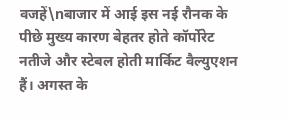वजहें\nबाजार में आई इस नई रौनक के पीछे मुख्य कारण बेहतर होते कॉर्पोरेट नतीजे और स्टेबल होती मार्किट वैल्युएशन हैं। अगस्त के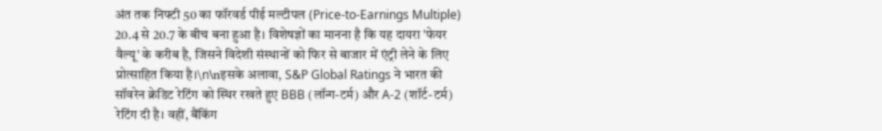अंत तक निफ्टी 50 का फॉरवर्ड पीई मल्टीपल (Price-to-Earnings Multiple) 20.4 से 20.7 के बीच बना हुआ है। विशेषज्ञों का मानना है कि यह दायरा 'फेयर वैल्यू' के करीब है, जिसने विदेशी संस्थानों को फिर से बाजार में एंट्री लेने के लिए प्रोत्साहित किया है।\n\nइसके अलावा, S&P Global Ratings ने भारत की सॉवरेन क्रेडिट रेटिंग को स्थिर रखते हुए BBB (लॉन्ग-टर्म) और A-2 (शॉर्ट-टर्म) रेटिंग दी है। वहीं, बैंकिंग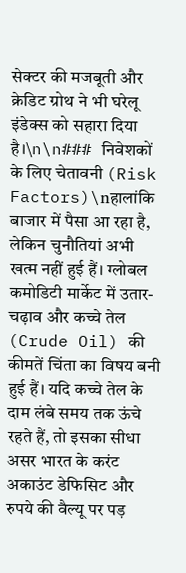सेक्टर की मजबूती और क्रेडिट ग्रोथ ने भी घरेलू इंडेक्स को सहारा दिया है।\n\n### निवेशकों के लिए चेतावनी (Risk Factors)\nहालांकि बाजार में पैसा आ रहा है, लेकिन चुनौतियां अभी खत्म नहीं हुई हैं। ग्लोबल कमोडिटी मार्केट में उतार-चढ़ाव और कच्चे तेल (Crude Oil) की कीमतें चिंता का विषय बनी हुई हैं। यदि कच्चे तेल के दाम लंबे समय तक ऊंचे रहते हैं, तो इसका सीधा असर भारत के करंट अकाउंट डेफिसिट और रुपये की वैल्यू पर पड़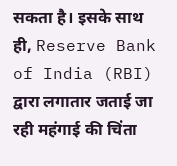सकता है। इसके साथ ही, Reserve Bank of India (RBI) द्वारा लगातार जताई जा रही महंगाई की चिंता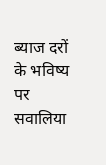ब्याज दरों के भविष्य पर सवालिया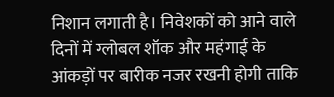निशान लगाती है। निवेशकों को आने वाले दिनों में ग्लोबल शॉक और महंगाई के आंकड़ों पर बारीक नजर रखनी होगी ताकि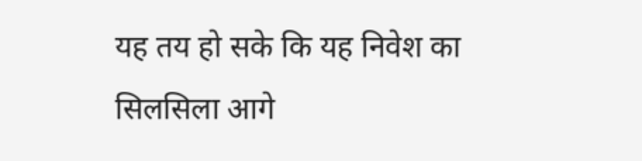यह तय हो सके कि यह निवेश का सिलसिला आगे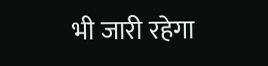भी जारी रहेगा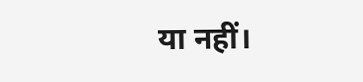या नहीं।